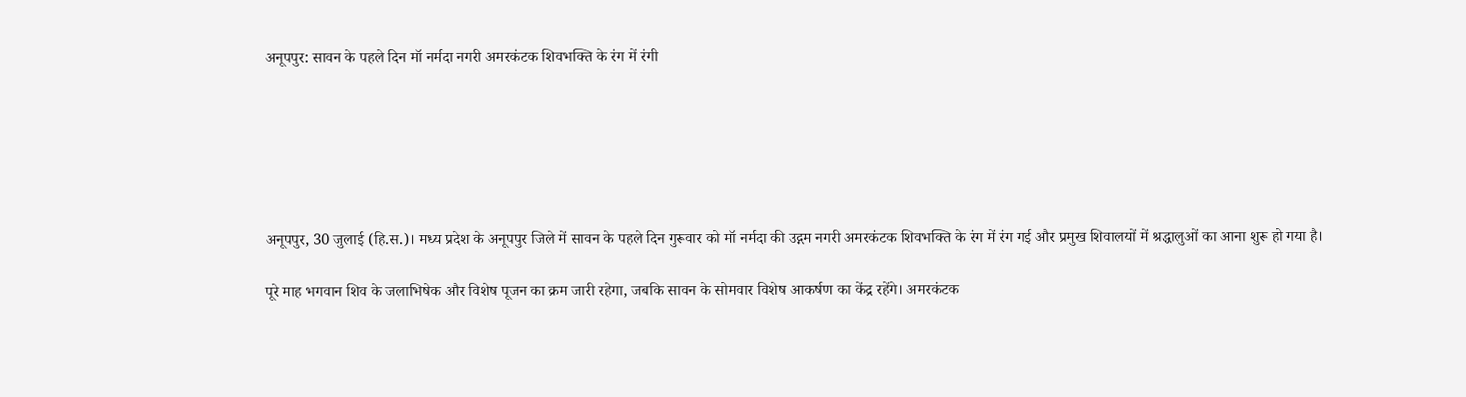अनूपपुर: सावन के पहले दिन मॉ नर्मदा नगरी अमरकंटक शिवभक्ति के रंग में रंगी






अनूपपुर, 30 जुलाई (हि.स.)। मध्य प्रदेश के अनूपपुर जिले में सावन के पहले दिन गुरूवार को मॉ नर्मदा की उद्गम नगरी अमरकंटक शिवभक्ति के रंग में रंग गई और प्रमुख शिवालयों में श्रद्धालुओं का आना शुरू हो गया है।

पूरे माह भगवान शिव के जलाभिषेक और विशेष पूजन का क्रम जारी रहेगा, जबकि सावन के सोमवार विशेष आकर्षण का केंद्र रहेंगे। अमरकंटक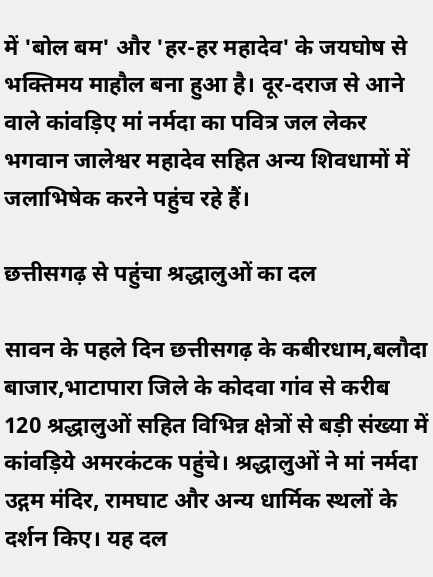में 'बोल बम' और 'हर-हर महादेव' के जयघोष से भक्तिमय माहौल बना हुआ है। दूर-दराज से आने वाले कांवड़िए मां नर्मदा का पवित्र जल लेकर भगवान जालेश्वर महादेव सहित अन्य शिवधामों में जलाभिषेक करने पहुंच रहे हैं।

छत्तीसगढ़ से पहुंचा श्रद्धालुओं का दल

सावन के पहले दिन छत्तीसगढ़ के कबीरधाम,बलौदा बाजार,भाटापारा जिले के कोदवा गांव से करीब 120 श्रद्धालुओं सहित विभिन्न क्षेत्रों से बड़ी संख्या में कांवड़िये अमरकंटक पहुंचे। श्रद्धालुओं ने मां नर्मदा उद्गम मंदिर, रामघाट और अन्य धार्मिक स्थलों के दर्शन किए। यह दल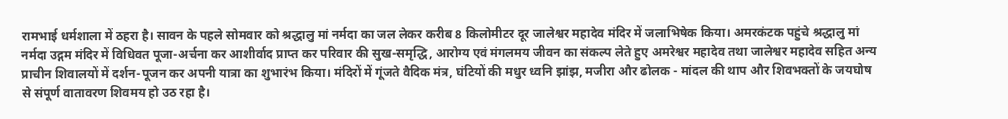रामभाई धर्मशाला में ठहरा है। सावन के पहले सोमवार को श्रद्धालु मां नर्मदा का जल लेकर करीब 8 किलोमीटर दूर जालेश्वर महादेव मंदिर में जलाभिषेक किया। अमरकंटक पहुंचे श्रद्धालु मां नर्मदा उद्गम मंदिर में विधिवत पूजा-अर्चना कर आशीर्वाद प्राप्त कर परिवार की सुख-समृद्धि, आरोग्य एवं मंगलमय जीवन का संकल्प लेते हुए अमरेश्वर महादेव तथा जालेश्वर महादेव सहित अन्य प्राचीन शिवालयों में दर्शन-पूजन कर अपनी यात्रा का शुभारंभ किया। मंदिरों में गूंजते वैदिक मंत्र, घंटियों की मधुर ध्वनि झांझ, मजीरा और ढोलक - मांदल की थाप और शिवभक्तों के जयघोष से संपूर्ण वातावरण शिवमय हो उठ रहा है।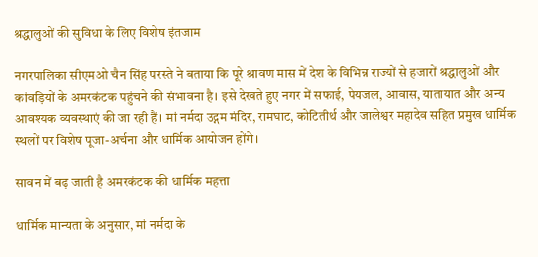श्रद्धालुओं की सुविधा के लिए विशेष इंतजाम

नगरपालिका सीएमओ चैन सिंह परस्ते ने बताया कि पूरे श्रावण मास में देश के विभिन्न राज्यों से हजारों श्रद्धालुओं और कांवड़ियों के अमरकंटक पहुंचने की संभावना है। इसे देखते हुए नगर में सफाई, पेयजल, आवास, यातायात और अन्य आवश्यक व्यवस्थाएं की जा रही हैं। मां नर्मदा उद्गम मंदिर, रामघाट, कोटितीर्थ और जालेश्वर महादेव सहित प्रमुख धार्मिक स्थलों पर विशेष पूजा-अर्चना और धार्मिक आयोजन होंगे।

सावन में बढ़ जाती है अमरकंटक की धार्मिक महत्ता

धार्मिक मान्यता के अनुसार, मां नर्मदा के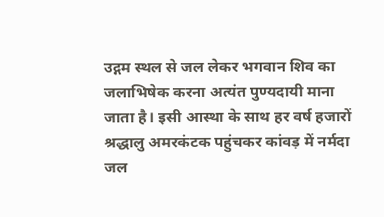उद्गम स्थल से जल लेकर भगवान शिव का जलाभिषेक करना अत्यंत पुण्यदायी माना जाता है। इसी आस्था के साथ हर वर्ष हजारों श्रद्धालु अमरकंटक पहुंचकर कांवड़ में नर्मदा जल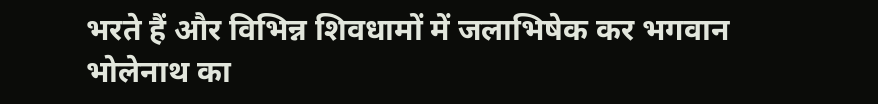भरते हैं और विभिन्न शिवधामों में जलाभिषेक कर भगवान भोलेनाथ का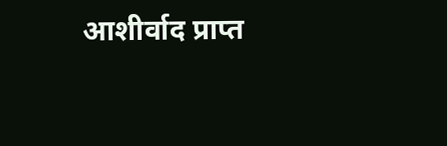आशीर्वाद प्राप्त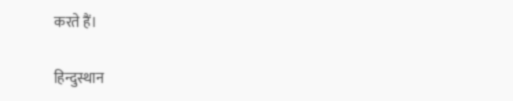करते हैं।

हिन्दुस्थान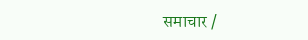समाचार /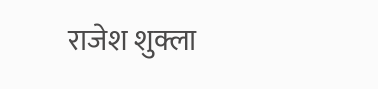राजेश शुक्ला